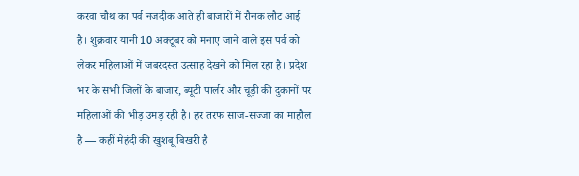करवा चौथ का पर्व नजदीक आते ही बाजारों में रौनक लौट आई है। शुक्रवार यानी 10 अक्टूबर को मनाए जाने वाले इस पर्व को लेकर महिलाओं में जबरदस्त उत्साह देखने को मिल रहा है। प्रदेश भर के सभी जिलों के बाजार, ब्यूटी पार्लर और चूड़ी की दुकानों पर महिलाओं की भीड़ उमड़ रही है। हर तरफ साज-सज्जा का माहौल है — कहीं मेहंदी की खुशबू बिखरी है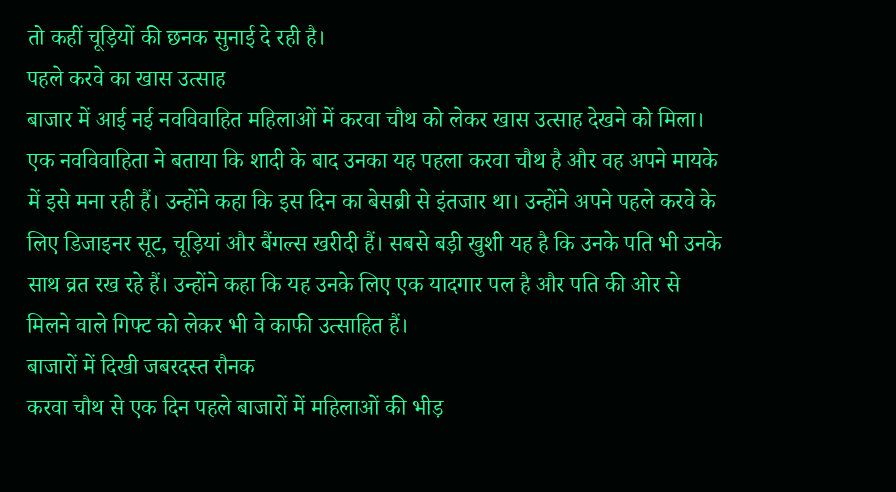तो कहीं चूड़ियों की छनक सुनाई दे रही है।
पहले करवे का खास उत्साह
बाजार में आई नई नवविवाहित महिलाओं में करवा चौथ को लेकर खास उत्साह देखने को मिला। एक नवविवाहिता ने बताया कि शादी के बाद उनका यह पहला करवा चौथ है और वह अपने मायके में इसे मना रही हैं। उन्होंने कहा कि इस दिन का बेसब्री से इंतजार था। उन्होंने अपने पहले करवे के लिए डिजाइनर सूट, चूड़ियां और बैंगल्स खरीदी हैं। सबसे बड़ी खुशी यह है कि उनके पति भी उनके साथ व्रत रख रहे हैं। उन्होंने कहा कि यह उनके लिए एक यादगार पल है और पति की ओर से मिलने वाले गिफ्ट को लेकर भी वे काफी उत्साहित हैं।
बाजारों में दिखी जबरदस्त रौनक
करवा चौथ से एक दिन पहले बाजारों में महिलाओं की भीड़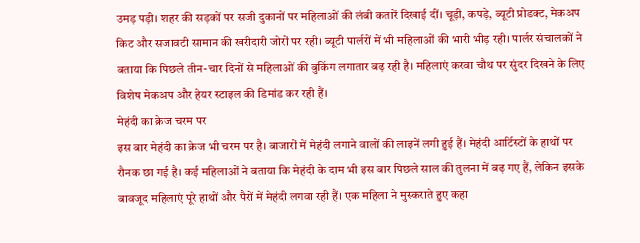उमड़ पड़ी। शहर की सड़कों पर सजी दुकानों पर महिलाओं की लंबी कतारें दिखाई दीं। चूड़ी, कपड़े, ब्यूटी प्रोडक्ट, मेकअप किट और सजावटी सामान की खरीदारी जोरों पर रही। ब्यूटी पार्लरों में भी महिलाओं की भारी भीड़ रही। पार्लर संचालकों ने बताया कि पिछले तीन-चार दिनों से महिलाओं की बुकिंग लगातार बढ़ रही है। महिलाएं करवा चौथ पर सुंदर दिखने के लिए विशेष मेकअप और हेयर स्टाइल की डिमांड कर रही हैं।
मेहंदी का क्रेज चरम पर
इस बार मेहंदी का क्रेज भी चरम पर है। बाजारों में मेहंदी लगाने वालों की लाइनें लगी हुई हैं। मेहंदी आर्टिस्टों के हाथों पर रौनक छा गई है। कई महिलाओं ने बताया कि मेहंदी के दाम भी इस बार पिछले साल की तुलना में बढ़ गए हैं, लेकिन इसके बावजूद महिलाएं पूरे हाथों और पैरों में मेहंदी लगवा रही हैं। एक महिला ने मुस्कराते हुए कहा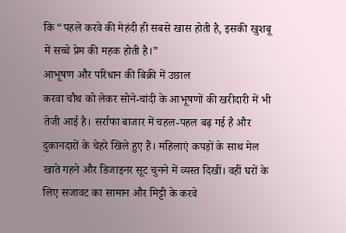कि “पहले करवे की मेहंदी ही सबसे खास होती है, इसकी खुशबू में सच्चे प्रेम की महक होती है।”
आभूषण और परिधान की बिक्री में उछाल
करवा चौथ को लेकर सोने-चांदी के आभूषणों की खरीदारी में भी तेजी आई है। सर्राफा बाजार में चहल-पहल बढ़ गई है और दुकानदारों के चेहरे खिले हुए हैं। महिलाएं कपड़ों के साथ मेल खाते गहने और डिजाइनर सूट चुनने में व्यस्त दिखीं। वहीं घरों के लिए सजावट का सामान और मिट्टी के करवे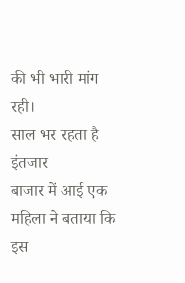की भी भारी मांग रही।
साल भर रहता है इंतजार
बाजार में आई एक महिला ने बताया कि इस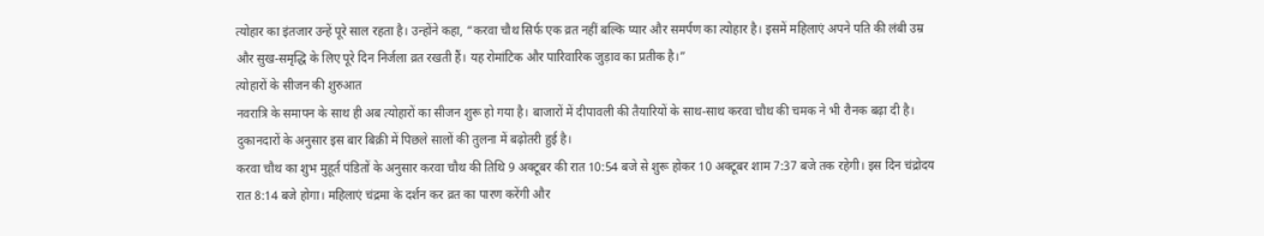त्योहार का इंतजार उन्हें पूरे साल रहता है। उन्होंने कहा, “करवा चौथ सिर्फ एक व्रत नहीं बल्कि प्यार और समर्पण का त्योहार है। इसमें महिलाएं अपने पति की लंबी उम्र और सुख-समृद्धि के लिए पूरे दिन निर्जला व्रत रखती हैं। यह रोमांटिक और पारिवारिक जुड़ाव का प्रतीक है।”
त्योहारों के सीजन की शुरुआत
नवरात्रि के समापन के साथ ही अब त्योहारों का सीजन शुरू हो गया है। बाजारों में दीपावली की तैयारियों के साथ-साथ करवा चौथ की चमक ने भी रौनक बढ़ा दी है। दुकानदारों के अनुसार इस बार बिक्री में पिछले सालों की तुलना में बढ़ोतरी हुई है।
करवा चौथ का शुभ मुहूर्त पंडितों के अनुसार करवा चौथ की तिथि 9 अक्टूबर की रात 10:54 बजे से शुरू होकर 10 अक्टूबर शाम 7:37 बजे तक रहेगी। इस दिन चंद्रोदय रात 8:14 बजे होगा। महिलाएं चंद्रमा के दर्शन कर व्रत का पारण करेंगी और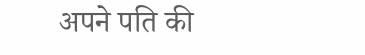अपने पति की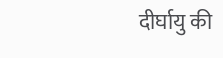दीर्घायु की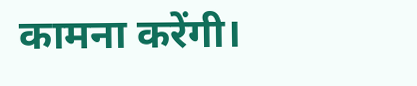कामना करेंगी।